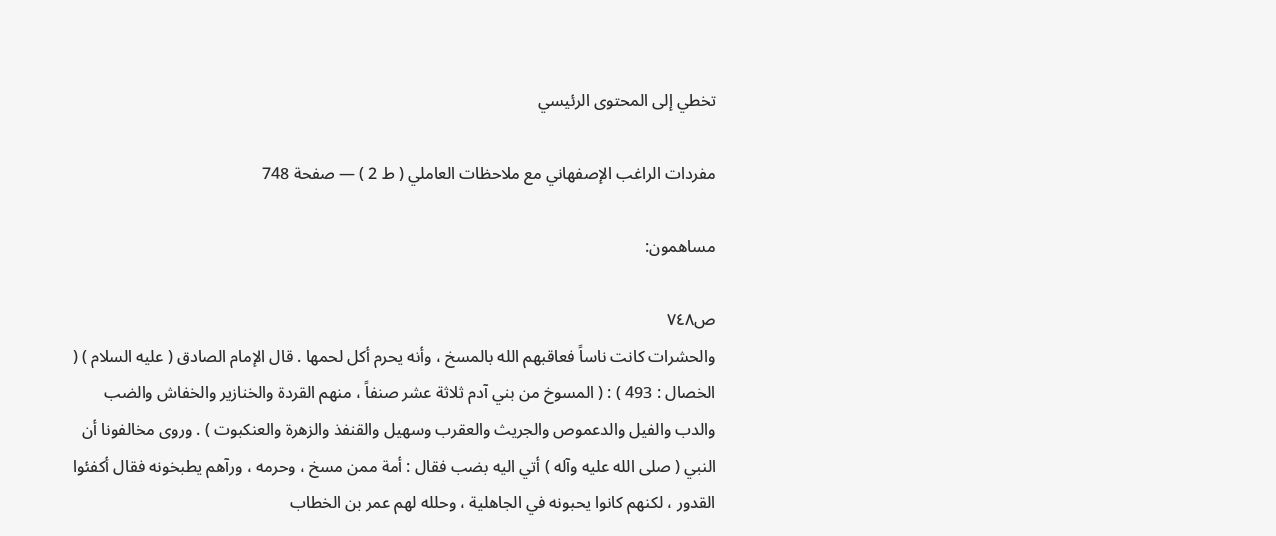تخطي إلى المحتوى الرئيسي

مفردات الراغب الإصفهاني مع ملاحظات العاملي ( ط 2 ) — صفحة 748

مساهمون:

ص٧٤٨
والحشرات كانت ناساً فعاقبهم الله بالمسخ ، وأنه يحرم أكل لحمها . قال الإمام الصادق ( عليه السلام ) ( الخصال : 493 ) : ( المسوخ من بني آدم ثلاثة عشر صنفاً ، منهم القردة والخنازير والخفاش والضب والدب والفيل والدعموص والجريث والعقرب وسهيل والقنفذ والزهرة والعنكبوت ) . وروى مخالفونا أن النبي ( صلى الله عليه وآله ) أتي اليه بضب فقال : أمة ممن مسخ ، وحرمه ، ورآهم يطبخونه فقال أكفئوا القدور ، لكنهم كانوا يحبونه في الجاهلية ، وحلله لهم عمر بن الخطاب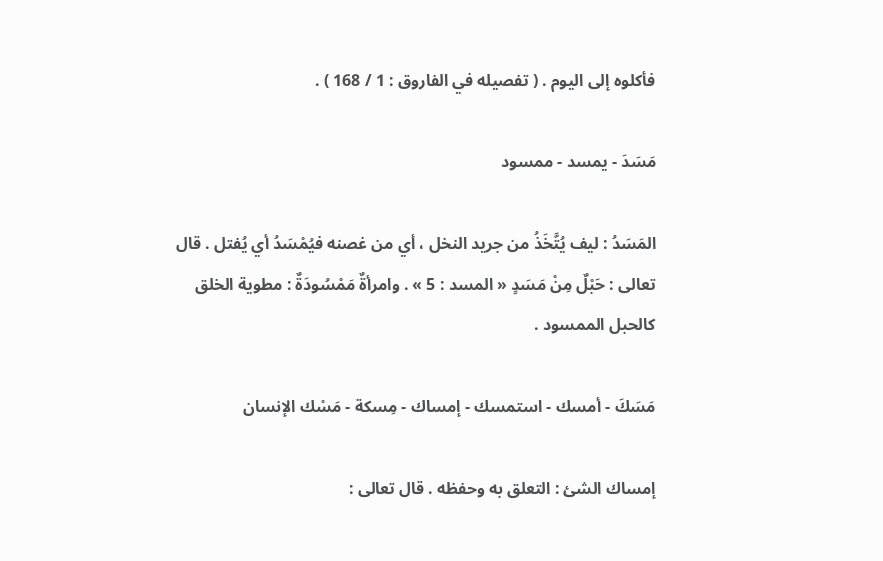فأكلوه إلى اليوم . ( تفصيله في الفاروق : 1 / 168 ) .

مَسَدَ - يمسد - ممسود

المَسَدُ : ليف يُتَّخَذُ من جريد النخل ، أي من غصنه فيُمْسَدُ أي يُفتل . قال تعالى : حَبْلٌ مِنْ مَسَدٍ « المسد : 5 » . وامرأةٌ مَمْسُودَةٌ : مطوية الخلق كالحبل الممسود .

مَسَكَ - أمسك - استمسك - إمساك - مِسكة - مَسْك الإنسان

إمساك الشئ : التعلق به وحفظه . قال تعالى :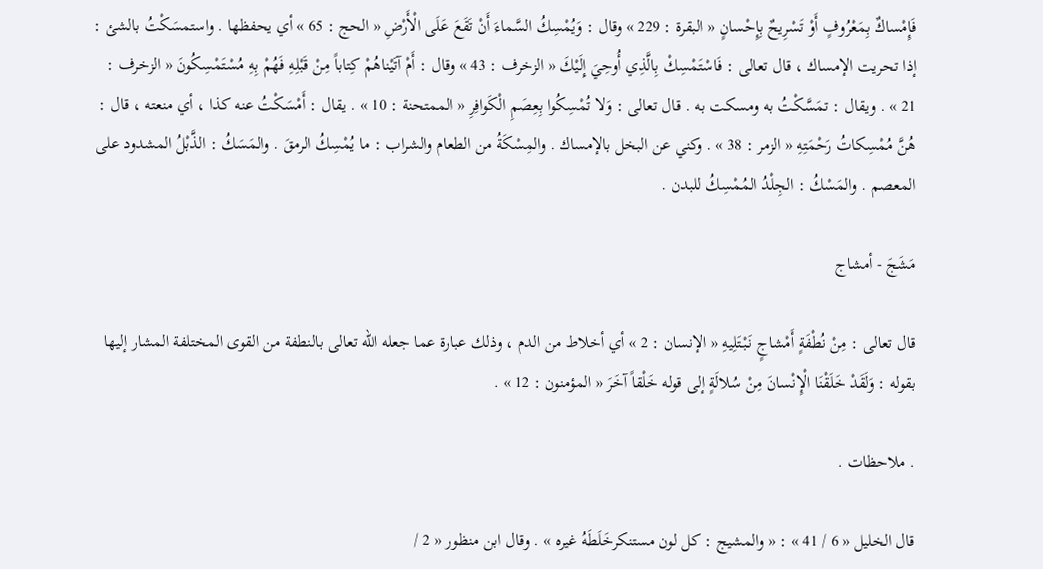فَإِمْساكٌ بِمَعْرُوفٍ أَوْ تَسْرِيحٌ بِإِحْسانٍ « البقرة : 229 » وقال : وَيُمْسِكُ السَّماءَ أَنْ تَقَعَ عَلَى الْأَرْضِ « الحج : 65 » أي يحفظها . واستمسَكْتُ بالشئ : إذا تحريت الإمساك ، قال تعالى : فَاسْتَمْسِكْ بِالَّذِي أُوحِيَ إِلَيْكَ « الزخرف : 43 » وقال : أَمْ آتَيْناهُمْ كِتاباً مِنْ قَبْلِهِ فَهُمْ بِهِ مُسْتَمْسِكُونَ « الزخرف : 21 » . ويقال : تمَسَّكْتُ به ومسكت به . قال تعالى : وَلا تُمْسِكُوا بِعِصَمِ الْكَوافِرِ « الممتحنة : 10 » . يقال : أَمْسَكْتُ عنه كذا ، أي منعته ، قال : هُنَّ مُمْسِكاتُ رَحْمَتِهِ « الزمر : 38 » . وكني عن البخل بالإمساك . والمِسْكَةُ من الطعام والشراب : ما يُمْسِكُ الرمقَ . والمَسَكُ : الذَّبْلُ المشدود على المعصم . والمَسْكُ : الجِلْدُ المُمْسِكُ للبدن .

مَشَجَ - أمشاج

قال تعالى : مِنْ نُطْفَةٍ أَمْشاجٍ نَبْتَلِيهِ « الإنسان : 2 » أي أخلاط من الدم ، وذلك عبارة عما جعله الله تعالى بالنطفة من القوى المختلفة المشار إليها بقوله : وَلَقَدْ خَلَقْنَا الْإِنْسانَ مِنْ سُلالَةٍ إلى قوله خَلْقاً آخَرَ « المؤمنون : 12 » .

. ملاحظات .

قال الخليل « 6 / 41 » : « والمشيج : كل لون مستنكرخَلَطَهُ غيره » . وقال ابن منظور « 2 /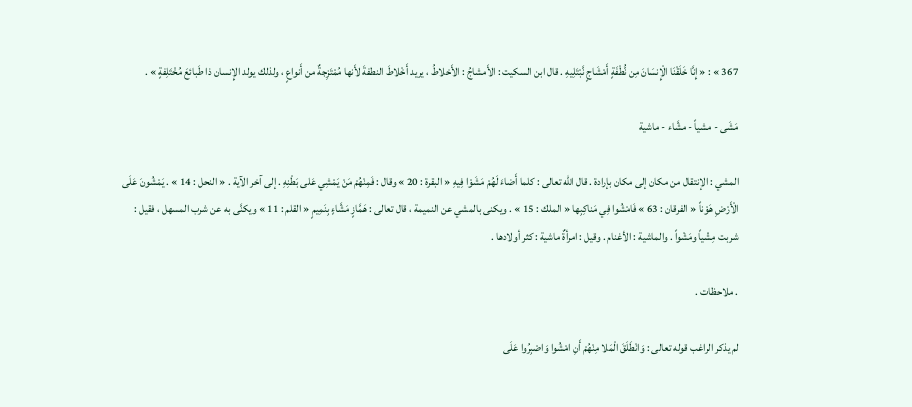367 » : « إِنَّا خَلَقْنَا الْإِنسَانَ مِن نُّطْفَةٍ أَمْشَاجٍ نَّبْتَلِيهِ . قال ابن السكيت : الأَمشاجُ : الأَخلاطُ ، يريد أَخْلاطَ النطفةَ لأَنها مُمْتَزِجةٌ من أَنواعٍ ، ولذلك يولد الإِنسان ذا طَبائعَ مُخْتَلِفةٍ » .

مَشَى - مشياً - مشَّاء - ماشية

المشي : الإنتقال من مكان إلى مكان بإرادة . قال الله تعالى : كلما أَضاءَ لَهُمْ مَشَوْا فِيهِ « البقرة : 20 » وقال : فَمِنْهُمْ مَنْ يَمْشِي عَلى بَطْنِهِ . إلى آخر الآية . « النحل : 14 » . يَمْشُونَ عَلَى الْأَرْضِ هَوْناً « الفرقان : 63 » فَامْشُوا فِي مَناكِبِها « الملك : 15 » . ويكنى بالمشي عن النميمة ، قال تعالى : هَمَّازٍ مَشَّاءٍ بِنَمِيمٍ « القلم : 11 » ويكنَّى به عن شرب المسهل ، فقيل : شربت مِشْياً ومَشْواً . والماشية : الأغنام . وقيل : امرأةٌ ماشية : كثر أولادها .

. ملاحظات .

لم يذكر الراغب قوله تعالى : وَانْطَلَقَ الْمَلا مِنْهُمْ أَنِ امْشُوا وَاصْبِرُوا عَلَى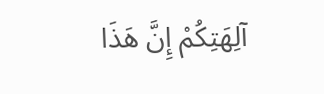آلِهَتِكُمْ إِنَّ هَذَا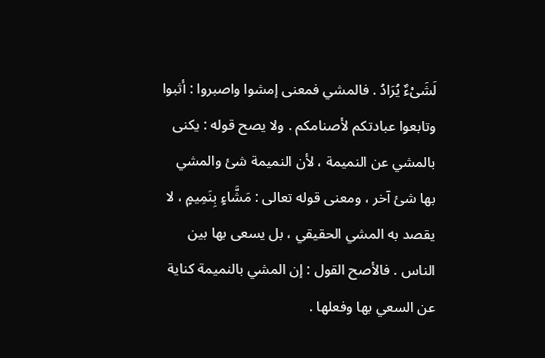لَشَىْءٌ يُرَادُ . فالمشي فمعنى إمشوا واصبروا : أثبوا وتابعوا عبادتكم لأصنامكم . ولا يصح قوله : يكنى بالمشي عن النميمة ، لأن النميمة شئ والمشي بها شئ آخر ، ومعنى قوله تعالى : مَشَّاءٍ بِنَمِيمٍ ، لا يقصد به المشي الحقيقي ، بل يسعى بها بين الناس . فالأصح القول : إن المشي بالنميمة كناية عن السعي بها وفعلها .